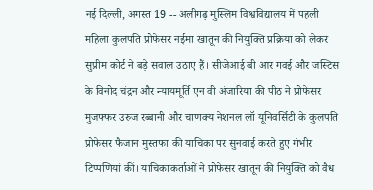नई दिल्ली, अगस्त 19 -- अलीगढ़ मुस्लिम विश्वविद्यालय में पहली महिला कुलपति प्रोफेसर नईमा खातून की नियुक्ति प्रक्रिया को लेकर सुप्रीम कोर्ट ने बड़े सवाल उठाए हैं। सीजेआई बी आर गवई और जस्टिस के विनोद चंद्रन और न्यायमूर्ति एन वी अंजारिया की पीठ ने प्रोफेसर मुजफ्फर उरुज रब्बानी और चाणक्य नेशनल लॉ यूनिवर्सिटी के कुलपति प्रोफेसर फैजान मुस्तफा की याचिका पर सुनवाई करते हुए गंभीर टिप्पणियां कीं। याचिकाकर्ताओं ने प्रोफेसर खातून की नियुक्ति को वैध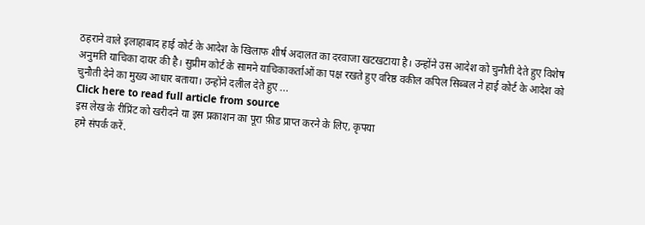ठहराने वाले इलाहाबाद हाई कोर्ट के आदेश के खिलाफ शीर्ष अदालत का दरवाजा खटखटाया है। उन्होंने उस आदेश को चुनौती देते हुए विशेष अनुमति याचिका दायर की है। सुप्रीम कोर्ट के सामने याचिकाकर्ताओं का पक्ष रखते हुए वरिष्ठ वकील कपिल सिब्बल ने हाई कोर्ट के आदेश को चुनौती देने का मुख्य आधार बताया। उन्होंने दलील देते हुए ...
Click here to read full article from source
इस लेख के रीप्रिंट को खरीदने या इस प्रकाशन का पूरा फ़ीड प्राप्त करने के लिए, कृपया
हमे संपर्क करें.